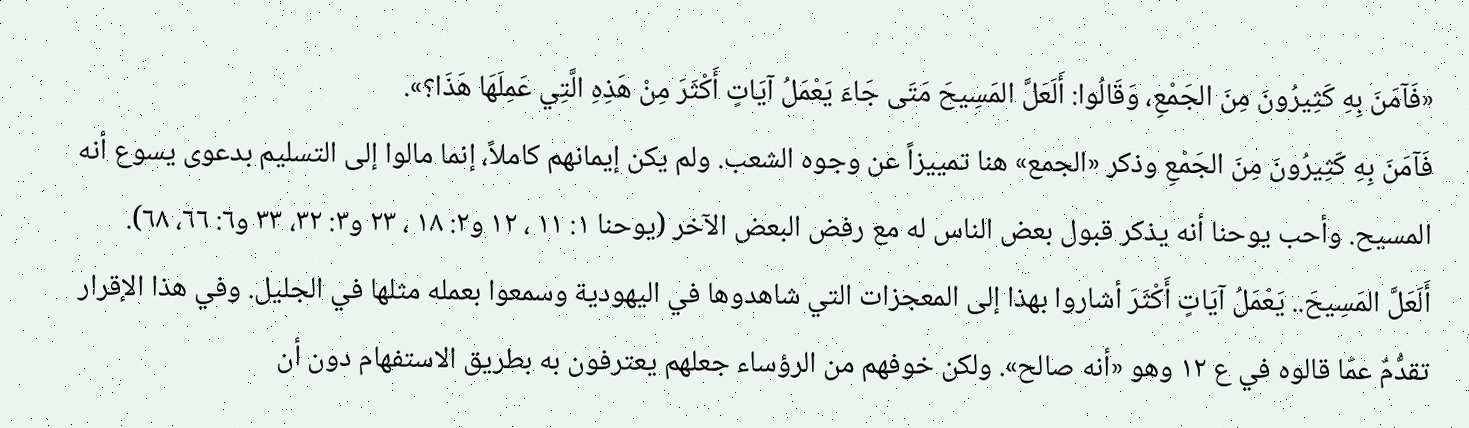«فَآمَنَ بِهِ كَثِيرُونَ مِنَ الجَمْعِ، وَقَالُوا: أَلَعَلَّ المَسِيحَ مَتَى جَاءَ يَعْمَلُ آيَاتٍ أَكْثَرَ مِنْ هَذِهِ الَّتِي عَمِلَهَا هَذَا؟».
فَآمَنَ بِهِ كَثِيرُونَ مِنَ الجَمْعِ وذكر «الجمع» هنا تمييزاً عن وجوه الشعب. ولم يكن إيمانهم كاملاً، إنما مالوا إلى التسليم بدعوى يسوع أنه المسيح. وأحب يوحنا أنه يذكر قبول بعض الناس له مع رفض البعض الآخر (يوحنا ١: ١١ ، ١٢ و٢: ١٨ ، ٢٣ و٣: ٣٢، ٣٣ و٦: ٦٦، ٦٨).
أَلَعَلَّ المَسِيحَ.. يَعْمَلُ آيَاتٍ أَكْثَرَ أشاروا بهذا إلى المعجزات التي شاهدوها في اليهودية وسمعوا بعمله مثلها في الجليل. وفي هذا الإقرار تقدُّمٌ عمّا قالوه في ع ١٢ وهو «أنه صالح». ولكن خوفهم من الرؤساء جعلهم يعترفون به بطريق الاستفهام دون أن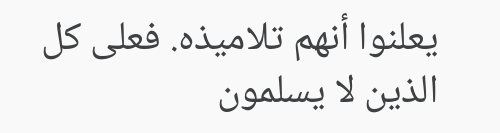يعلنوا أنهم تلاميذه. فعلى كل الذين لا يسلمون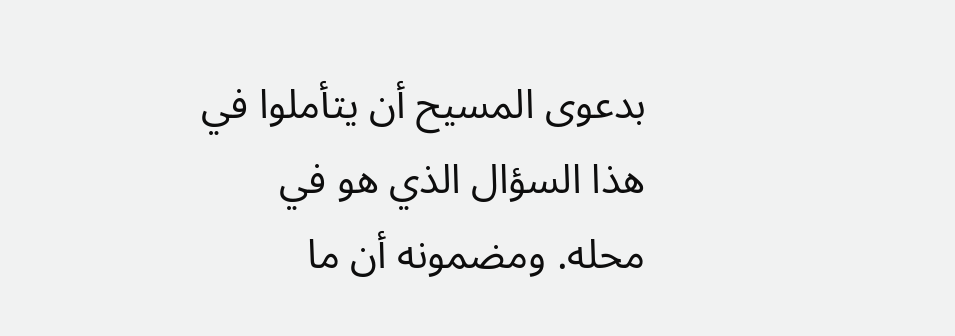بدعوى المسيح أن يتأملوا في هذا السؤال الذي هو في محله. ومضمونه أن ما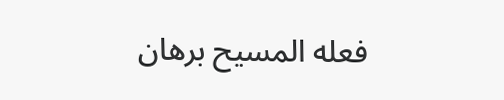فعله المسيح برهان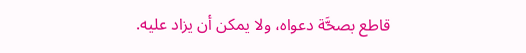قاطع بصحَّة دعواه، ولا يمكن أن يزاد عليه.